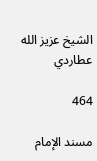الشيخ عزيز الله عطاردي

464

مسند الإمام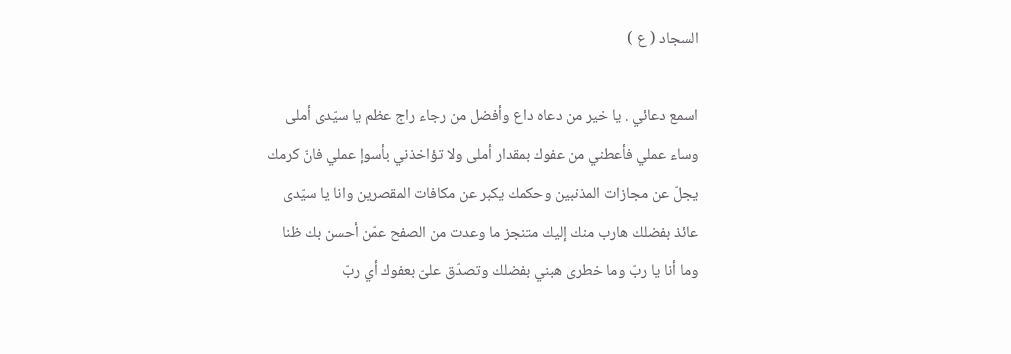السجاد ( ع )

اسمع دعائي . يا خير من دعاه داع وأفضل من رجاء راج عظم يا سيّدى أملى وساء عملي فأعطني من عفوك بمقدار أملى ولا تؤاخذني بأسوإ عملي فانّ كرمك يجلّ عن مجازات المذنبين وحكمك يكبر عن مكافات المقصرين وانا يا سيّدى عائذ بفضلك هارب منك إليك متنجز ما وعدت من الصفح عمّن أحسن بك ظنا وما أنا يا ربّ وما خطرى هبني بفضلك وتصدّق علىّ بعفوك أي ربّ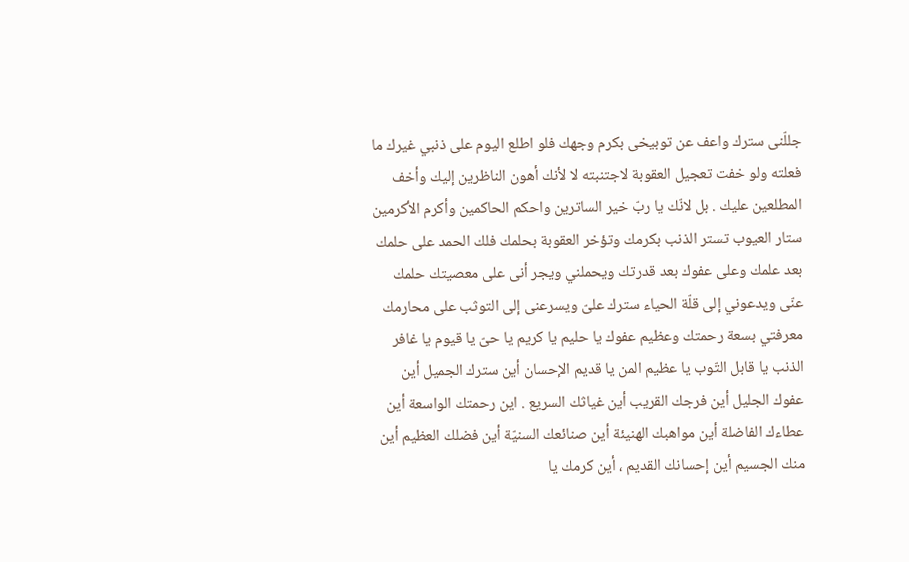جللّنى سترك واعف عن توبيخى بكرم وجهك فلو اطلع اليوم على ذنبي غيرك ما فعلته ولو خفت تعجيل العقوبة لاجتنبته لا لأنك أهون الناظرين إليك وأخف المطلعين عليك . بل لانّك يا ربّ خير الساترين واحكم الحاكمين وأكرم الأكرمين ستار العيوب تستر الذنب بكرمك وتؤخر العقوبة بحلمك فلك الحمد على حلمك بعد علمك وعلى عفوك بعد قدرتك ويحملني ويجر أنى على معصيتك حلمك عنّى ويدعوني إلى قلّة الحياء سترك علىّ ويسرعنى إلى التوثب على محارمك معرفتي بسعة رحمتك وعظيم عفوك يا حليم يا كريم يا حىّ يا قيوم يا غافر الذنب يا قابل التّوب يا عظيم المن يا قديم الإحسان أين سترك الجميل أين عفوك الجليل أين فرجك القريب أين غياثك السريع . اين رحمتك الواسعة أين عطاءك الفاضلة أين مواهبك الهنيئة أين صنائعك السنيّة أين فضلك العظيم أين منك الجسيم أين إحسانك القديم ، أين كرمك يا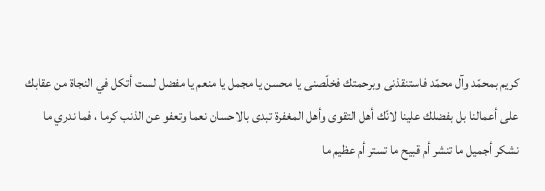كريم بمحمّد وآل محمّد فاستنقذنى وبرحمتك فخلّصنى يا محسن يا مجمل يا منعم يا مفضل لست أتكل في النجاة من عقابك على أعمالنا بل بفضلك علينا لانّك أهل التقوى وأهل المغفرة تبدى بالاحسان نعما وتعفو عن الذنب كرما ، فما ندري ما نشكر أجميل ما تنشر أم قبيح ما تستر أم عظيم ما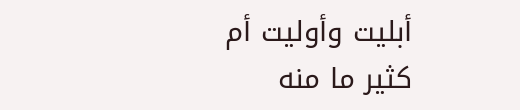أبليت وأوليت أم كثير ما منه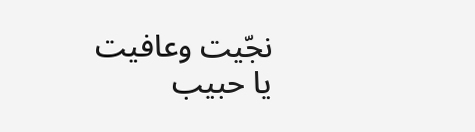نجّيت وعافيت يا حبيب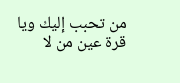من تحبب إليك ويا قرة عين من لا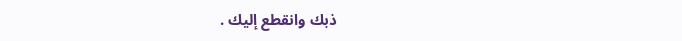ذبك وانقطع إليك .